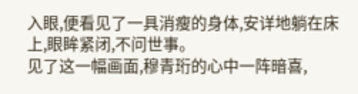入眼,便看见了一具消瘦的身体,安详地躺在床上,眼眸紧闭,不问世事。
见了这一幅画面,穆青珩的心中一阵暗喜,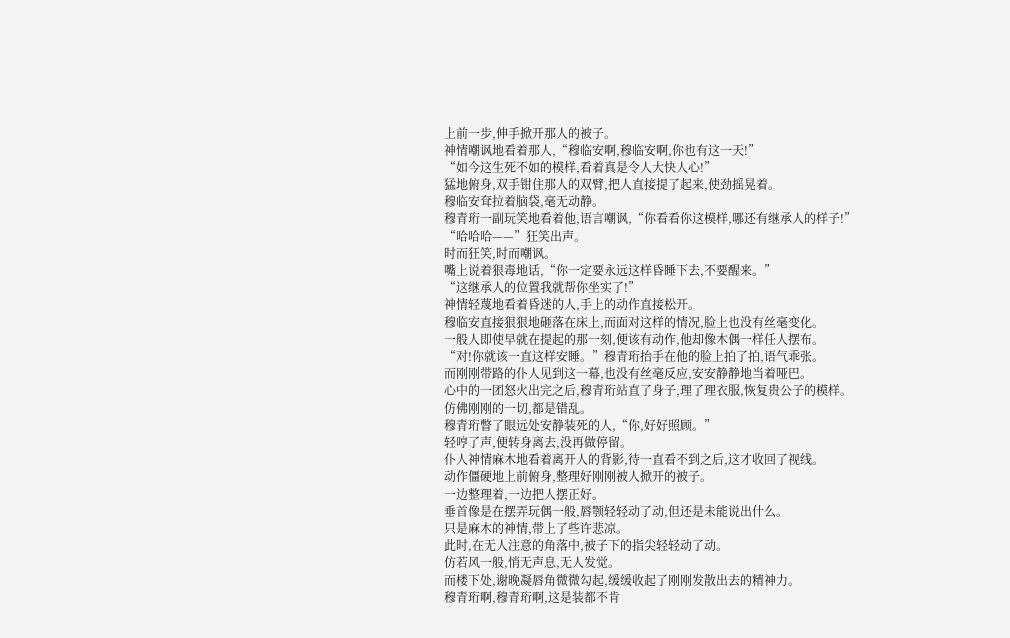上前一步,伸手掀开那人的被子。
神情嘲讽地看着那人,“穆临安啊,穆临安啊,你也有这一天!”
“如今这生死不如的模样,看着真是令人大快人心!”
猛地俯身,双手钳住那人的双臂,把人直接提了起来,使劲摇晃着。
穆临安耷拉着脑袋,毫无动静。
穆青珩一副玩笑地看着他,语言嘲讽,“你看看你这模样,哪还有继承人的样子!”
“哈哈哈——”狂笑出声。
时而狂笑,时而嘲讽。
嘴上说着狠毒地话,“你一定要永远这样昏睡下去,不要醒来。”
“这继承人的位置我就帮你坐实了!”
神情轻蔑地看着昏迷的人,手上的动作直接松开。
穆临安直接狠狠地砸落在床上,而面对这样的情况,脸上也没有丝毫变化。
一般人即使早就在提起的那一刻,便该有动作,他却像木偶一样任人摆布。
“对!你就该一直这样安睡。”穆青珩抬手在他的脸上拍了拍,语气乖张。
而刚刚带路的仆人见到这一幕,也没有丝毫反应,安安静静地当着哑巴。
心中的一团怒火出完之后,穆青珩站直了身子,理了理衣服,恢复贵公子的模样。
仿佛刚刚的一切,都是错乱。
穆青珩瞥了眼远处安静装死的人,“你,好好照顾。”
轻哼了声,便转身离去,没再做停留。
仆人神情麻木地看着离开人的背影,待一直看不到之后,这才收回了视线。
动作僵硬地上前俯身,整理好刚刚被人掀开的被子。
一边整理着,一边把人摆正好。
垂首像是在摆弄玩偶一般,唇颚轻轻动了动,但还是未能说出什么。
只是麻木的神情,带上了些许悲凉。
此时,在无人注意的角落中,被子下的指尖轻轻动了动。
仿若风一般,悄无声息,无人发觉。
而楼下处,谢晚凝唇角微微勾起,缓缓收起了刚刚发散出去的精神力。
穆青珩啊,穆青珩啊,这是装都不肯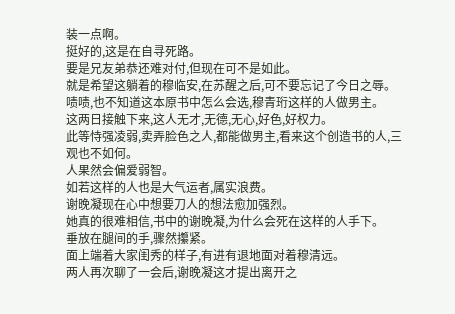装一点啊。
挺好的,这是在自寻死路。
要是兄友弟恭还难对付,但现在可不是如此。
就是希望这躺着的穆临安,在苏醒之后,可不要忘记了今日之辱。
啧啧,也不知道这本原书中怎么会选,穆青珩这样的人做男主。
这两日接触下来,这人无才,无德,无心,好色,好权力。
此等恃强凌弱,卖弄脸色之人,都能做男主,看来这个创造书的人,三观也不如何。
人果然会偏爱弱智。
如若这样的人也是大气运者,属实浪费。
谢晚凝现在心中想要刀人的想法愈加强烈。
她真的很难相信,书中的谢晚凝,为什么会死在这样的人手下。
垂放在腿间的手,骤然攥紧。
面上端着大家闺秀的样子,有进有退地面对着穆清远。
两人再次聊了一会后,谢晚凝这才提出离开之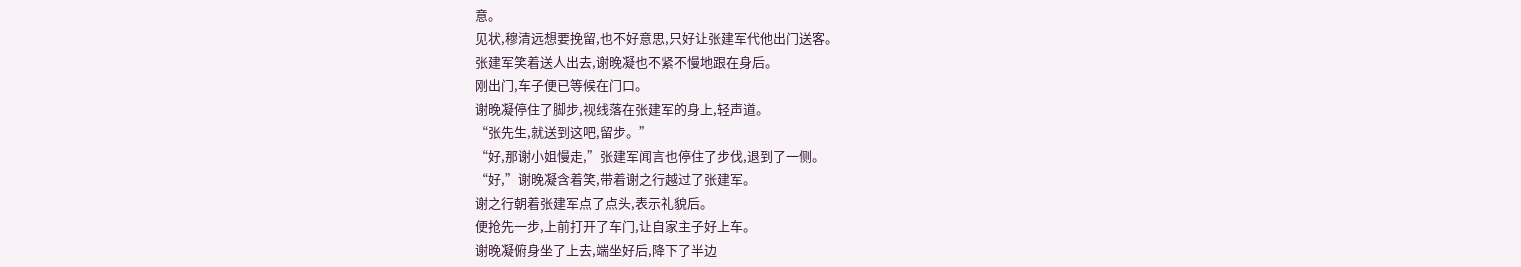意。
见状,穆清远想要挽留,也不好意思,只好让张建军代他出门送客。
张建军笑着送人出去,谢晚凝也不紧不慢地跟在身后。
刚出门,车子便已等候在门口。
谢晚凝停住了脚步,视线落在张建军的身上,轻声道。
“张先生,就送到这吧,留步。”
“好,那谢小姐慢走,”张建军闻言也停住了步伐,退到了一侧。
“好,”谢晚凝含着笑,带着谢之行越过了张建军。
谢之行朝着张建军点了点头,表示礼貌后。
便抢先一步,上前打开了车门,让自家主子好上车。
谢晚凝俯身坐了上去,端坐好后,降下了半边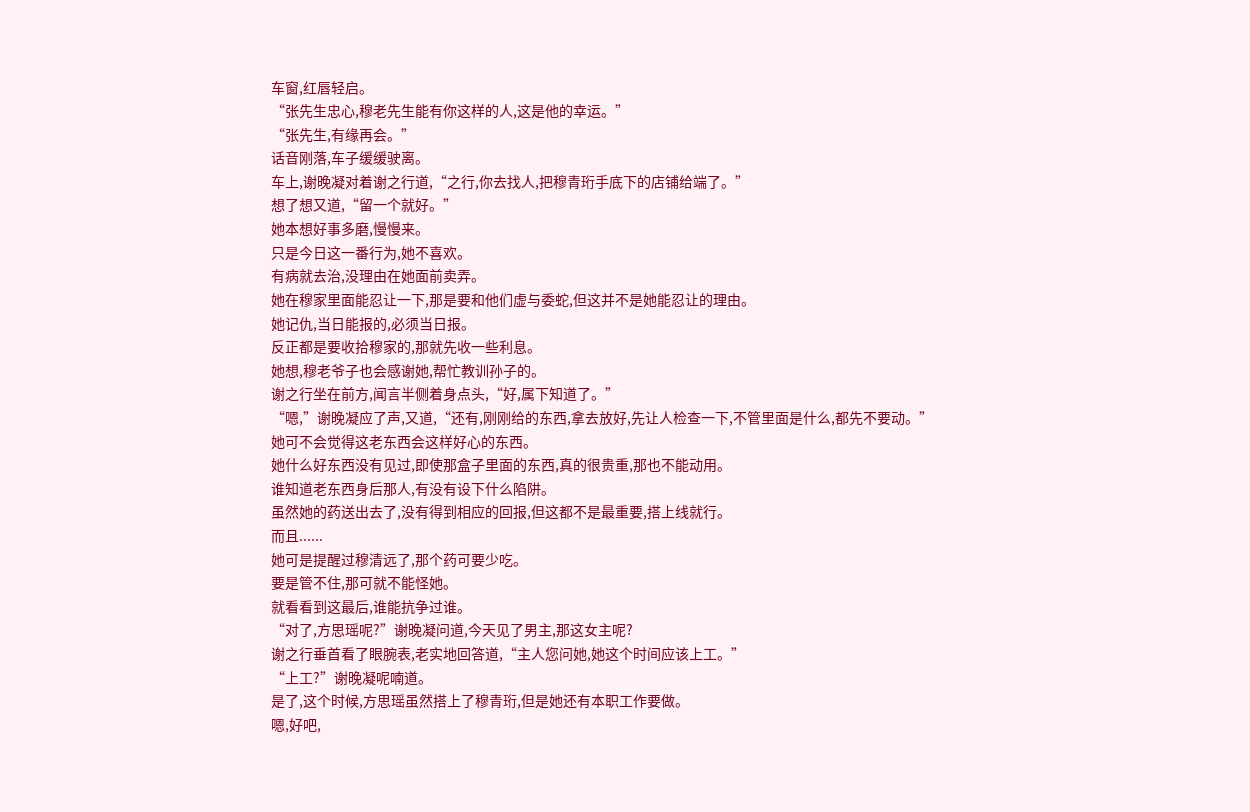车窗,红唇轻启。
“张先生忠心,穆老先生能有你这样的人,这是他的幸运。”
“张先生,有缘再会。”
话音刚落,车子缓缓驶离。
车上,谢晚凝对着谢之行道,“之行,你去找人,把穆青珩手底下的店铺给端了。”
想了想又道,“留一个就好。”
她本想好事多磨,慢慢来。
只是今日这一番行为,她不喜欢。
有病就去治,没理由在她面前卖弄。
她在穆家里面能忍让一下,那是要和他们虚与委蛇,但这并不是她能忍让的理由。
她记仇,当日能报的,必须当日报。
反正都是要收拾穆家的,那就先收一些利息。
她想,穆老爷子也会感谢她,帮忙教训孙子的。
谢之行坐在前方,闻言半侧着身点头,“好,属下知道了。”
“嗯,”谢晚凝应了声,又道,“还有,刚刚给的东西,拿去放好,先让人检查一下,不管里面是什么,都先不要动。”
她可不会觉得这老东西会这样好心的东西。
她什么好东西没有见过,即使那盒子里面的东西,真的很贵重,那也不能动用。
谁知道老东西身后那人,有没有设下什么陷阱。
虽然她的药送出去了,没有得到相应的回报,但这都不是最重要,搭上线就行。
而且......
她可是提醒过穆清远了,那个药可要少吃。
要是管不住,那可就不能怪她。
就看看到这最后,谁能抗争过谁。
“对了,方思瑶呢?”谢晚凝问道,今天见了男主,那这女主呢?
谢之行垂首看了眼腕表,老实地回答道,“主人您问她,她这个时间应该上工。”
“上工?”谢晚凝呢喃道。
是了,这个时候,方思瑶虽然搭上了穆青珩,但是她还有本职工作要做。
嗯,好吧,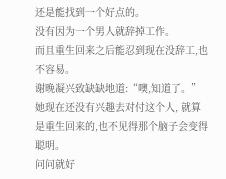还是能找到一个好点的。
没有因为一个男人就辞掉工作。
而且重生回来之后能忍到现在没辞工,也不容易。
谢晚凝兴致缺缺地道:“噢,知道了。”
她现在还没有兴趣去对付这个人, 就算是重生回来的,也不见得那个脑子会变得聪明。
问问就好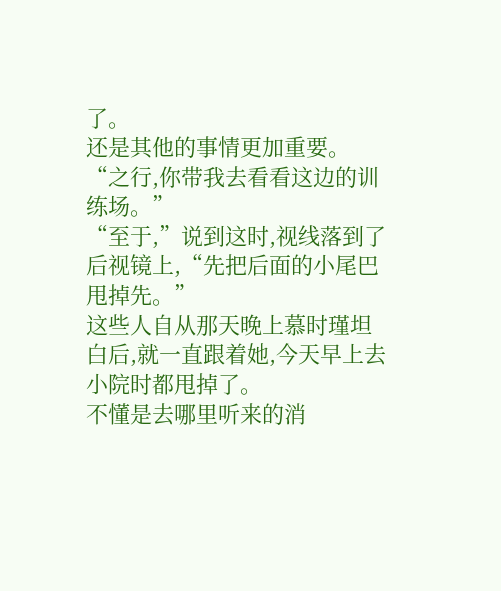了。
还是其他的事情更加重要。
“之行,你带我去看看这边的训练场。”
“至于,”说到这时,视线落到了后视镜上,“先把后面的小尾巴甩掉先。”
这些人自从那天晚上慕时瑾坦白后,就一直跟着她,今天早上去小院时都甩掉了。
不懂是去哪里听来的消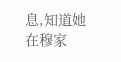息,知道她在穆家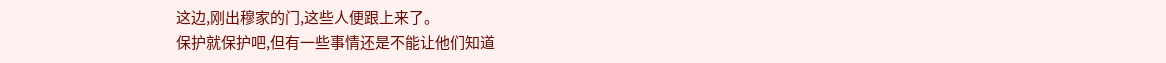这边,刚出穆家的门,这些人便跟上来了。
保护就保护吧,但有一些事情还是不能让他们知道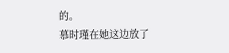的。
慕时瑾在她这边放了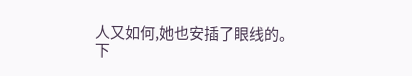人又如何,她也安插了眼线的。
下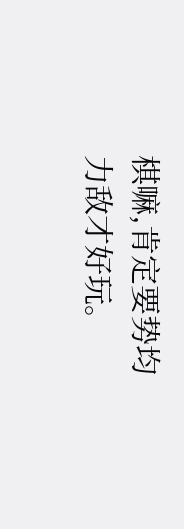棋嘛,肯定要势均力敌才好玩。